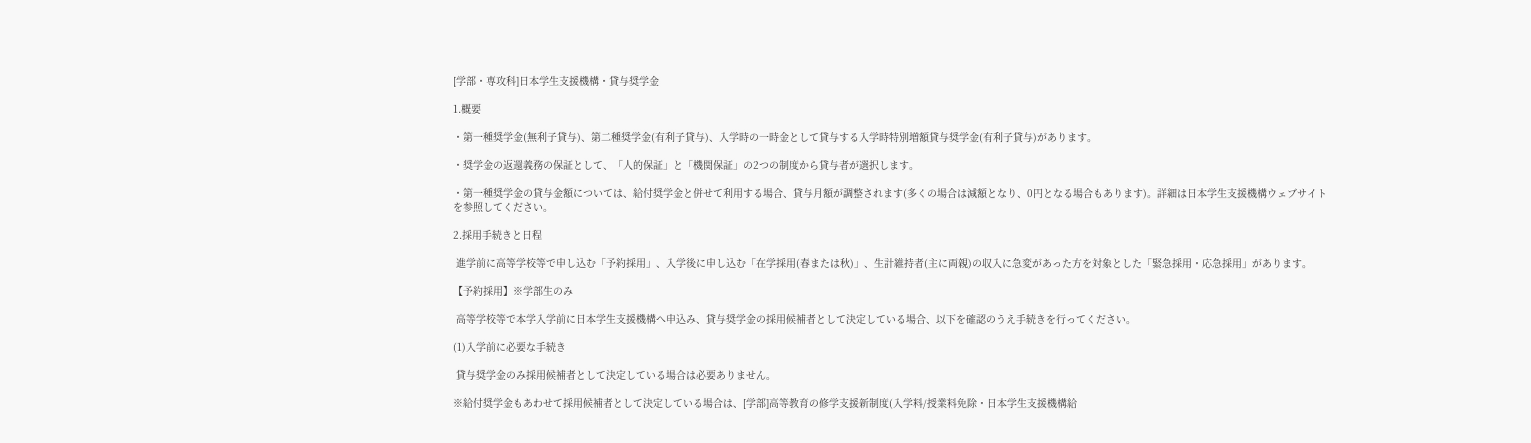[学部・専攻科]日本学生支援機構・貸与奨学金

1.概要

・第一種奨学金(無利子貸与)、第二種奨学金(有利子貸与)、入学時の一時金として貸与する入学時特別増額貸与奨学金(有利子貸与)があります。

・奨学金の返還義務の保証として、「人的保証」と「機関保証」の2つの制度から貸与者が選択します。

・第一種奨学金の貸与金額については、給付奨学金と併せて利用する場合、貸与月額が調整されます(多くの場合は減額となり、0円となる場合もあります)。詳細は日本学生支援機構ウェブサイトを参照してください。

2.採用手続きと日程

 進学前に高等学校等で申し込む「予約採用」、入学後に申し込む「在学採用(春または秋)」、生計維持者(主に両親)の収入に急変があった方を対象とした「緊急採用・応急採用」があります。

【予約採用】※学部生のみ

 高等学校等で本学入学前に日本学生支援機構へ申込み、貸与奨学金の採用候補者として決定している場合、以下を確認のうえ手続きを行ってください。

(1)入学前に必要な手続き

 貸与奨学金のみ採用候補者として決定している場合は必要ありません。

※給付奨学金もあわせて採用候補者として決定している場合は、[学部]高等教育の修学支援新制度(入学料/授業料免除・日本学生支援機構給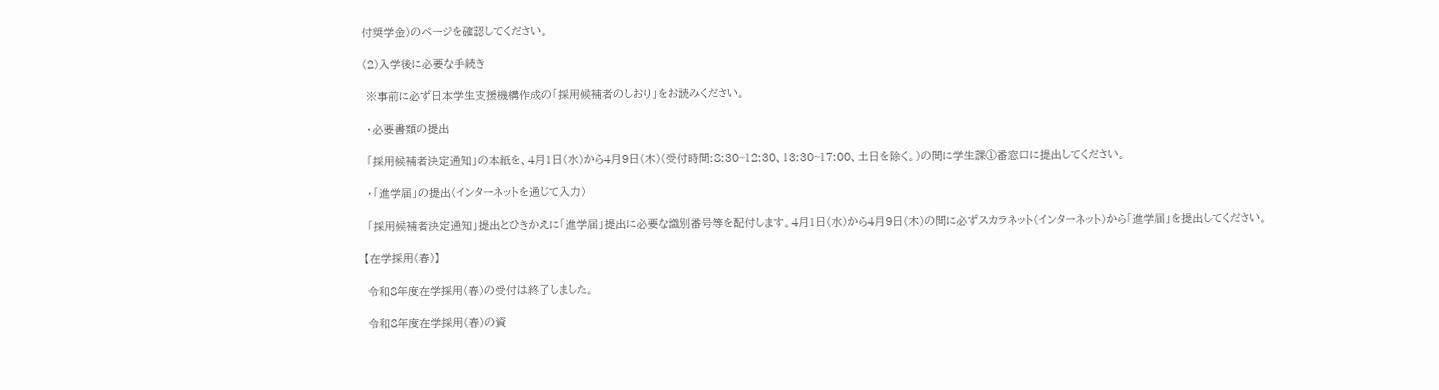付奨学金)のページを確認してください。

(2)入学後に必要な手続き

 ※事前に必ず日本学生支援機構作成の「採用候補者のしおり」をお読みください。

 ・必要書類の提出

 「採用候補者決定通知」の本紙を、4月1日(水)から4月9日(木)(受付時間:8:30~12:30、13:30~17:00、土日を除く。)の間に学生課①番窓口に提出してください。

 ・「進学届」の提出(インターネットを通じて入力)

 「採用候補者決定通知」提出とひきかえに「進学届」提出に必要な識別番号等を配付します。4月1日(水)から4月9日(木)の間に必ずスカラネット(インターネット)から「進学届」を提出してください。

【在学採用(春)】

 令和8年度在学採用(春)の受付は終了しました。

 令和8年度在学採用(春)の資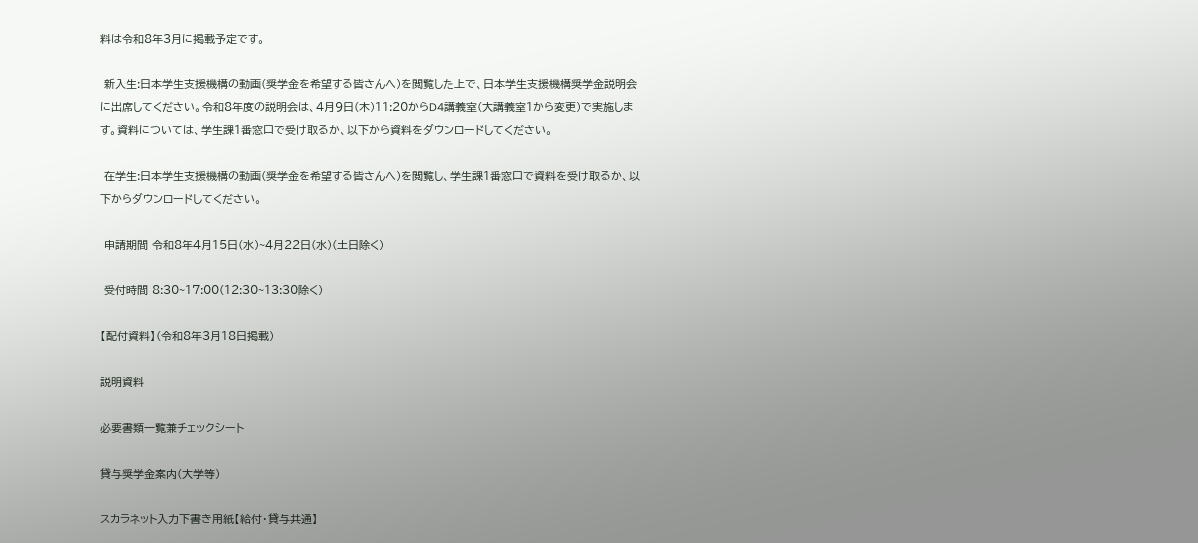料は令和8年3月に掲載予定です。

 新入生:日本学生支援機構の動画(奨学金を希望する皆さんへ)を閲覧した上で、日本学生支援機構奨学金説明会に出席してください。令和8年度の説明会は、4月9日(木)11:20からD4講義室(大講義室1から変更)で実施します。資料については、学生課1番窓口で受け取るか、以下から資料をダウンロードしてください。

 在学生:日本学生支援機構の動画(奨学金を希望する皆さんへ)を閲覧し、学生課1番窓口で資料を受け取るか、以下からダウンロードしてください。

 申請期間 令和8年4月15日(水)~4月22日(水)(土日除く)

 受付時間 8:30~17:00(12:30~13:30除く)

【配付資料】(令和8年3月18日掲載)

説明資料

必要書類一覧兼チェックシート

貸与奨学金案内(大学等)

スカラネット入力下書き用紙【給付・貸与共通】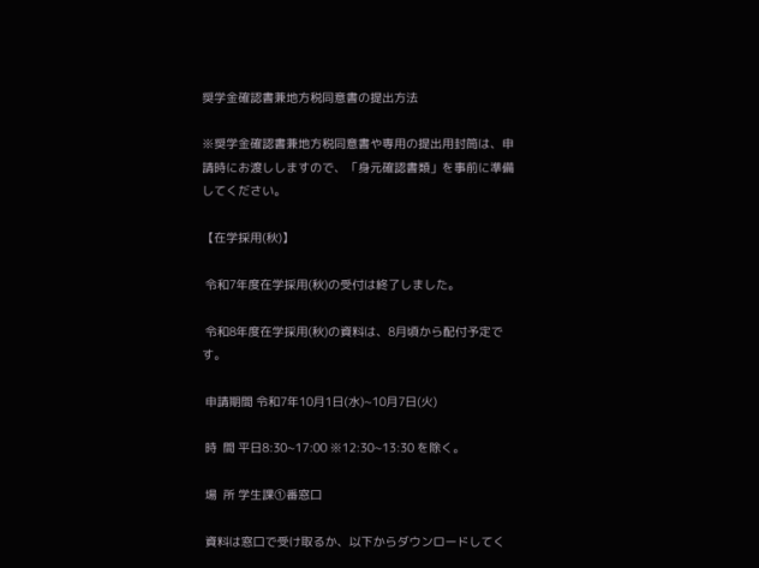奨学金確認書兼地方税同意書の提出方法

※奨学金確認書兼地方税同意書や専用の提出用封筒は、申請時にお渡ししますので、「身元確認書類」を事前に準備してください。

【在学採用(秋)】

 令和7年度在学採用(秋)の受付は終了しました。

 令和8年度在学採用(秋)の資料は、8月頃から配付予定です。

 申請期間 令和7年10月1日(水)~10月7日(火)

 時  間 平日8:30~17:00 ※12:30~13:30 を除く。

 場  所 学生課①番窓口

 資料は窓口で受け取るか、以下からダウンロードしてく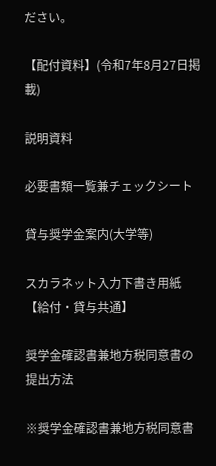ださい。

【配付資料】(令和7年8月27日掲載)

説明資料

必要書類一覧兼チェックシート

貸与奨学金案内(大学等)

スカラネット入力下書き用紙【給付・貸与共通】

奨学金確認書兼地方税同意書の提出方法

※奨学金確認書兼地方税同意書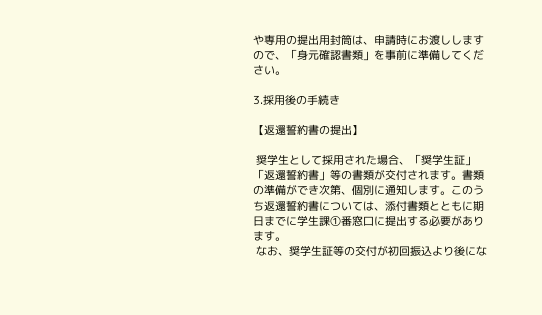や専用の提出用封筒は、申請時にお渡ししますので、「身元確認書類」を事前に準備してください。

3.採用後の手続き

【返還誓約書の提出】

 奨学生として採用された場合、「奨学生証」「返還誓約書」等の書類が交付されます。書類の準備ができ次第、個別に通知します。このうち返還誓約書については、添付書類とともに期日までに学生課①番窓口に提出する必要があります。
 なお、奨学生証等の交付が初回振込より後にな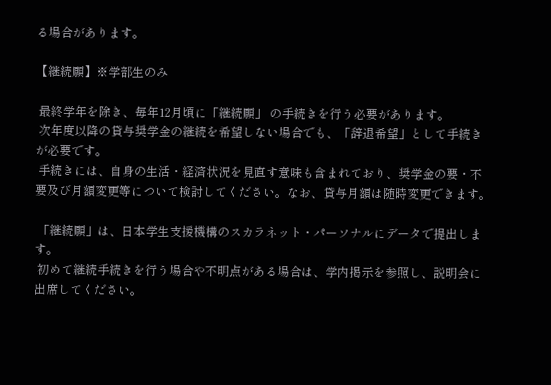る場合があります。

【継続願】※学部生のみ

 最終学年を除き、毎年12月頃に「継続願」 の手続きを行う必要があります。
 次年度以降の貸与奨学金の継続を希望しない場合でも、「辞退希望」として手続きが必要です。
 手続きには、自身の生活・経済状況を見直す意味も含まれており、奨学金の要・不要及び月額変更等について検討してください。なお、貸与月額は随時変更できます。

 「継続願」は、日本学生支援機構のスカラネット・パーソナルにデータで提出します。
 初めて継続手続きを行う場合や不明点がある場合は、学内掲示を参照し、説明会に出席してください。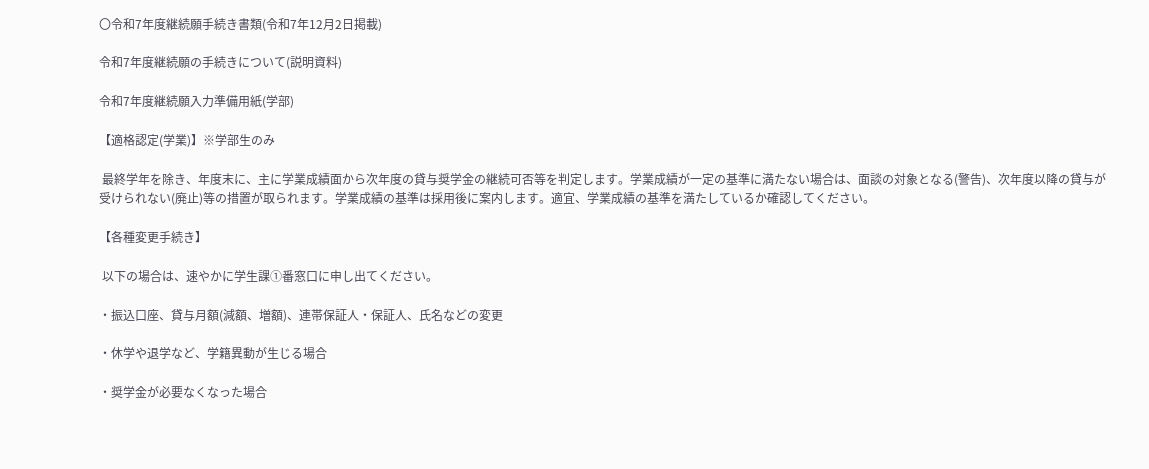〇令和7年度継続願手続き書類(令和7年12月2日掲載)

令和7年度継続願の手続きについて(説明資料)

令和7年度継続願入力準備用紙(学部)

【適格認定(学業)】※学部生のみ

 最終学年を除き、年度末に、主に学業成績面から次年度の貸与奨学金の継続可否等を判定します。学業成績が一定の基準に満たない場合は、面談の対象となる(警告)、次年度以降の貸与が受けられない(廃止)等の措置が取られます。学業成績の基準は採用後に案内します。適宜、学業成績の基準を満たしているか確認してください。

【各種変更手続き】

 以下の場合は、速やかに学生課①番窓口に申し出てください。

・振込口座、貸与月額(減額、増額)、連帯保証人・保証人、氏名などの変更

・休学や退学など、学籍異動が生じる場合

・奨学金が必要なくなった場合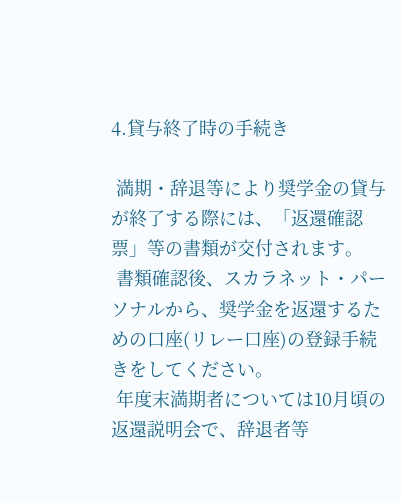4.貸与終了時の手続き

 満期・辞退等により奨学金の貸与が終了する際には、「返還確認票」等の書類が交付されます。
 書類確認後、スカラネット・パーソナルから、奨学金を返還するための口座(リレー口座)の登録手続きをしてください。
 年度末満期者については10月頃の返還説明会で、辞退者等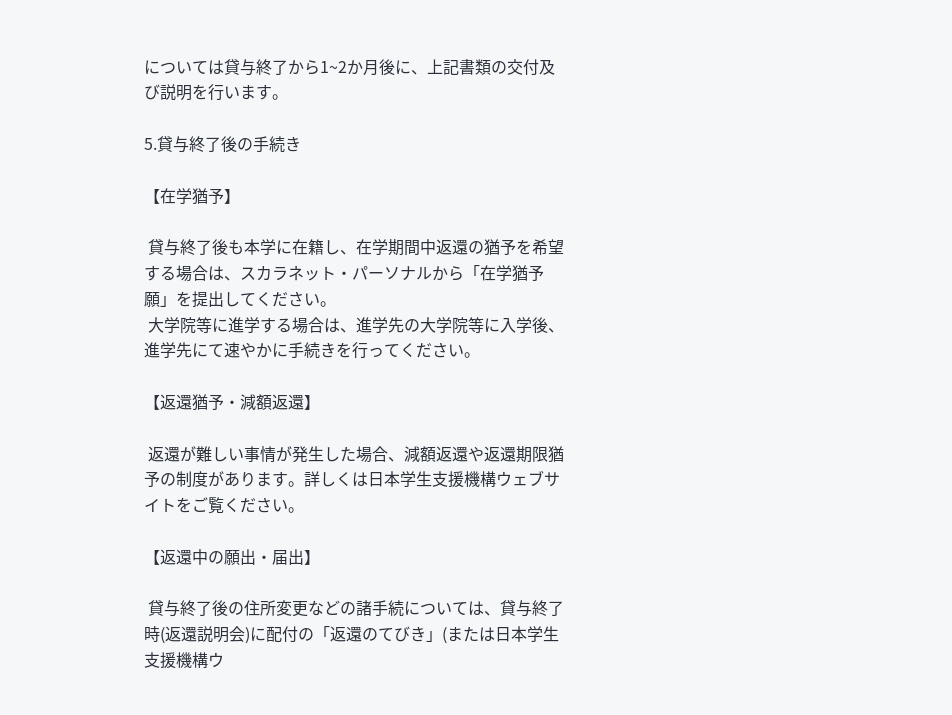については貸与終了から1~2か月後に、上記書類の交付及び説明を行います。

5.貸与終了後の手続き

【在学猶予】

 貸与終了後も本学に在籍し、在学期間中返還の猶予を希望する場合は、スカラネット・パーソナルから「在学猶予願」を提出してください。
 大学院等に進学する場合は、進学先の大学院等に入学後、進学先にて速やかに手続きを行ってください。

【返還猶予・減額返還】

 返還が難しい事情が発生した場合、減額返還や返還期限猶予の制度があります。詳しくは日本学生支援機構ウェブサイトをご覧ください。

【返還中の願出・届出】

 貸与終了後の住所変更などの諸手続については、貸与終了時(返還説明会)に配付の「返還のてびき」(または日本学生支援機構ウ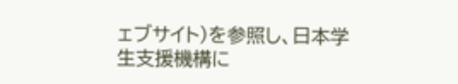ェブサイト)を参照し、日本学生支援機構に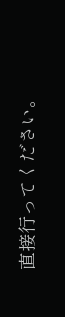直接行ってください。